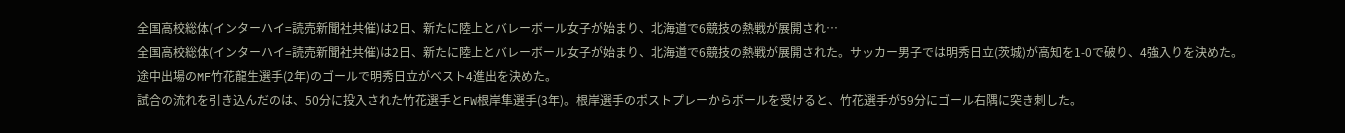全国高校総体(インターハイ=読売新聞社共催)は2日、新たに陸上とバレーボール女子が始まり、北海道で6競技の熱戦が展開され…
全国高校総体(インターハイ=読売新聞社共催)は2日、新たに陸上とバレーボール女子が始まり、北海道で6競技の熱戦が展開された。サッカー男子では明秀日立(茨城)が高知を1-0で破り、4強入りを決めた。
途中出場のMF竹花龍生選手(2年)のゴールで明秀日立がベスト4進出を決めた。
試合の流れを引き込んだのは、50分に投入された竹花選手とFW根岸隼選手(3年)。根岸選手のポストプレーからボールを受けると、竹花選手が59分にゴール右隅に突き刺した。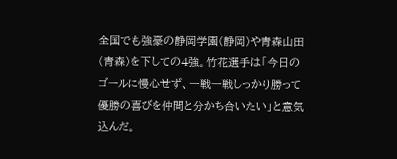全国でも強豪の静岡学園(静岡)や青森山田(青森)を下しての4強。竹花選手は「今日のゴールに慢心せず、一戦一戦しっかり勝って優勝の喜びを仲間と分かち合いたい」と意気込んだ。